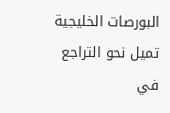البورصات الخليجية تميل نحو التراجع في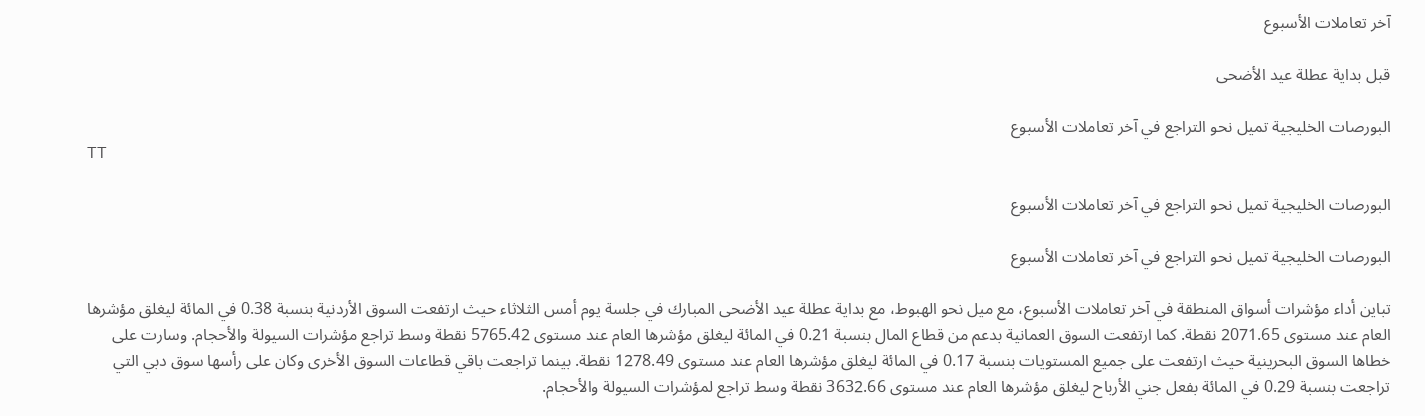آخر تعاملات الأسبوع

قبل بداية عطلة عيد الأضحى

البورصات الخليجية تميل نحو التراجع في آخر تعاملات الأسبوع
TT

البورصات الخليجية تميل نحو التراجع في آخر تعاملات الأسبوع

البورصات الخليجية تميل نحو التراجع في آخر تعاملات الأسبوع

تباين أداء مؤشرات أسواق المنطقة في آخر تعاملات الأسبوع، مع ميل نحو الهبوط، مع بداية عطلة عيد الأضحى المبارك في جلسة يوم أمس الثلاثاء حيث ارتفعت السوق الأردنية بنسبة 0.38 في المائة ليغلق مؤشرها العام عند مستوى 2071.65 نقطة. كما ارتفعت السوق العمانية بدعم من قطاع المال بنسبة 0.21 في المائة ليغلق مؤشرها العام عند مستوى 5765.42 نقطة وسط تراجع مؤشرات السيولة والأحجام. وسارت على خطاها السوق البحرينية حيث ارتفعت على جميع المستويات بنسبة 0.17 في المائة ليغلق مؤشرها العام عند مستوى 1278.49 نقطة. بينما تراجعت باقي قطاعات السوق الأخرى وكان على رأسها سوق دبي التي تراجعت بنسبة 0.29 في المائة بفعل جني الأرباح ليغلق مؤشرها العام عند مستوى 3632.66 نقطة وسط تراجع لمؤشرات السيولة والأحجام.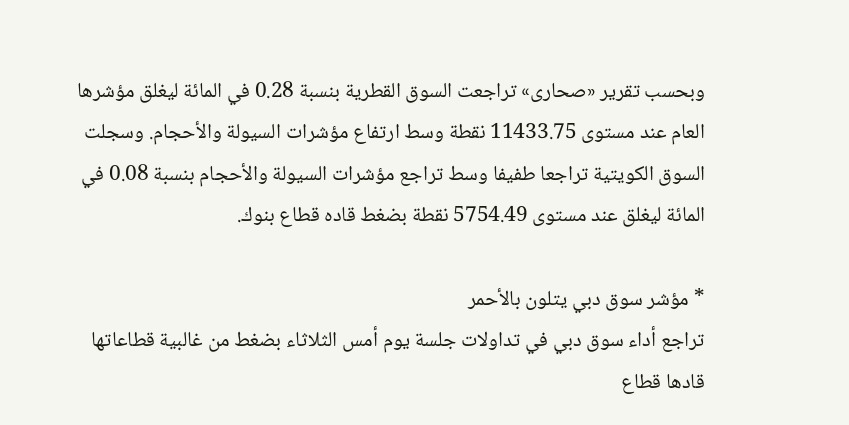وبحسب تقرير «صحارى» تراجعت السوق القطرية بنسبة 0.28 في المائة ليغلق مؤشرها العام عند مستوى 11433.75 نقطة وسط ارتفاع مؤشرات السيولة والأحجام. وسجلت السوق الكويتية تراجعا طفيفا وسط تراجع مؤشرات السيولة والأحجام بنسبة 0.08 في المائة ليغلق عند مستوى 5754.49 نقطة بضغط قاده قطاع بنوك.

* مؤشر سوق دبي يتلون بالأحمر
تراجع أداء سوق دبي في تداولات جلسة يوم أمس الثلاثاء بضغط من غالبية قطاعاتها قادها قطاع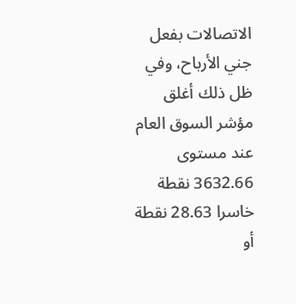الاتصالات بفعل جني الأرباح، وفي ظل ذلك أغلق مؤشر السوق العام عند مستوى 3632.66 نقطة خاسرا 28.63 نقطة أو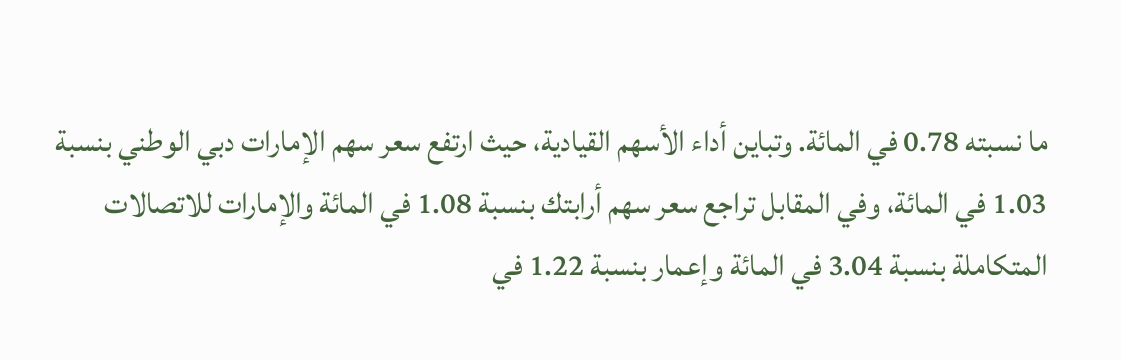ما نسبته 0.78 في المائة. وتباين أداء الأسهم القيادية، حيث ارتفع سعر سهم الإمارات دبي الوطني بنسبة 1.03 في المائة، وفي المقابل تراجع سعر سهم أرابتك بنسبة 1.08 في المائة والإمارات للاتصالات المتكاملة بنسبة 3.04 في المائة وإعمار بنسبة 1.22 في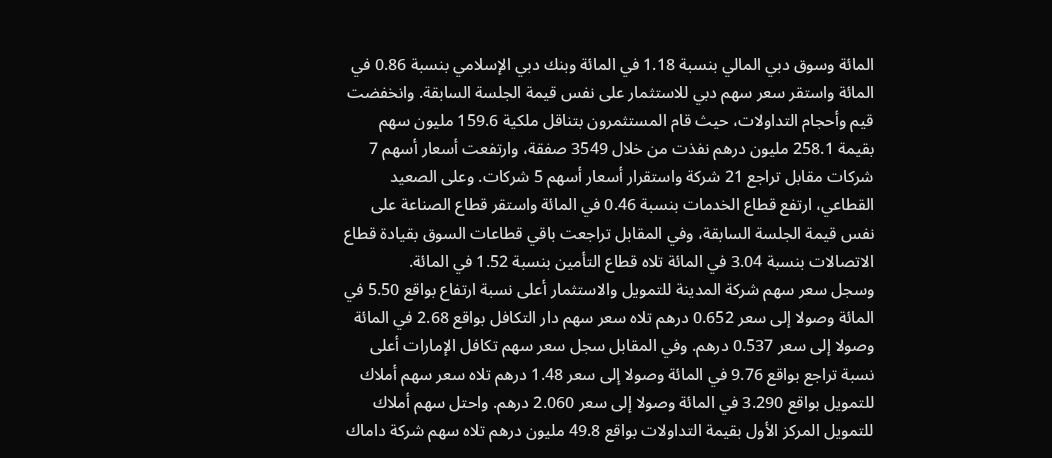المائة وسوق دبي المالي بنسبة 1.18 في المائة وبنك دبي الإسلامي بنسبة 0.86 في المائة واستقر سعر سهم دبي للاستثمار على نفس قيمة الجلسة السابقة. وانخفضت قيم وأحجام التداولات، حيث قام المستثمرون بتناقل ملكية 159.6 مليون سهم بقيمة 258.1 مليون درهم نفذت من خلال 3549 صفقة، وارتفعت أسعار أسهم 7 شركات مقابل تراجع 21 شركة واستقرار أسعار أسهم 5 شركات. وعلى الصعيد القطاعي، ارتفع قطاع الخدمات بنسبة 0.46 في المائة واستقر قطاع الصناعة على نفس قيمة الجلسة السابقة، وفي المقابل تراجعت باقي قطاعات السوق بقيادة قطاع الاتصالات بنسبة 3.04 في المائة تلاه قطاع التأمين بنسبة 1.52 في المائة.
وسجل سعر سهم شركة المدينة للتمويل والاستثمار أعلى نسبة ارتفاع بواقع 5.50 في المائة وصولا إلى سعر 0.652 درهم تلاه سعر سهم دار التكافل بواقع 2.68 في المائة وصولا إلى سعر 0.537 درهم. وفي المقابل سجل سعر سهم تكافل الإمارات أعلى نسبة تراجع بواقع 9.76 في المائة وصولا إلى سعر 1.48 درهم تلاه سعر سهم أملاك للتمويل بواقع 3.290 في المائة وصولا إلى سعر 2.060 درهم. واحتل سهم أملاك للتمويل المركز الأول بقيمة التداولات بواقع 49.8 مليون درهم تلاه سهم شركة داماك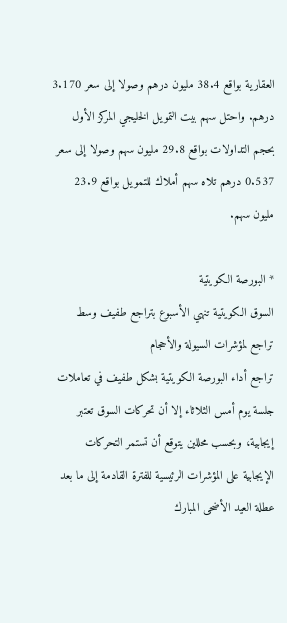العقارية بواقع 38.4 مليون درهم وصولا إلى سعر 3.170 درهم. واحتل سهم بيت التمويل الخليجي المركز الأول بحجم التداولات بواقع 29.8 مليون سهم وصولا إلى سعر 0.537 درهم تلاه سهم أملاك للتمويل بواقع 23.9 مليون سهم.

* البورصة الكويتية
السوق الكويتية تنهي الأسبوع بتراجع طفيف وسط تراجع لمؤشرات السيولة والأحجام
تراجع أداء البورصة الكويتية بشكل طفيف في تعاملات جلسة يوم أمس الثلاثاء إلا أن تحركات السوق تعتبر إيجابية، وبحسب محللين يتوقع أن تستمر التحركات الإيجابية على المؤشرات الرئيسية للفترة القادمة إلى ما بعد عطلة العيد الأضحى المبارك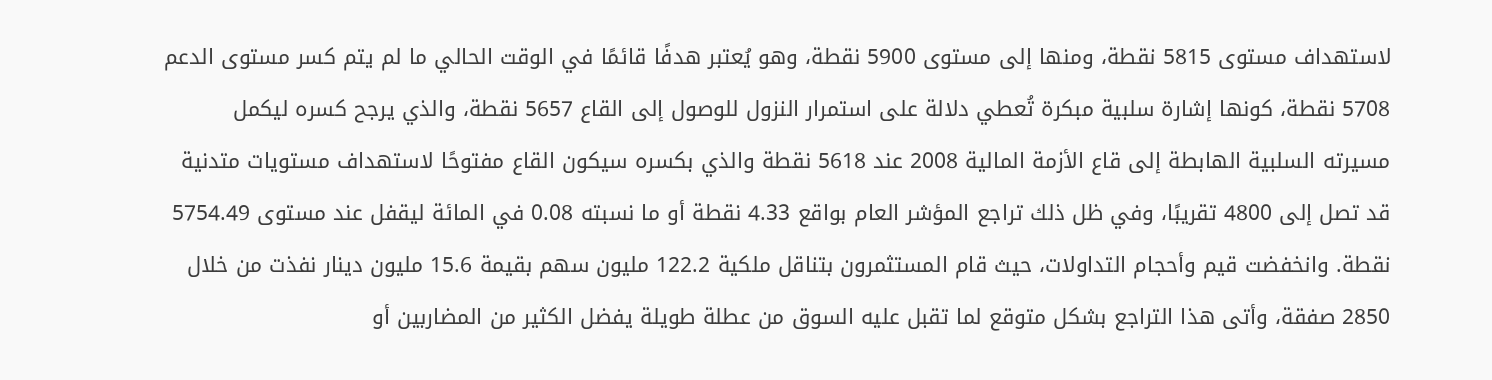لاستهداف مستوى 5815 نقطة، ومنها إلى مستوى 5900 نقطة، وهو يُعتبر هدفًا قائمًا في الوقت الحالي ما لم يتم كسر مستوى الدعم 5708 نقطة، كونها إشارة سلبية مبكرة تُعطي دلالة على استمرار النزول للوصول إلى القاع 5657 نقطة، والذي يرجح كسره ليكمل مسيرته السلبية الهابطة إلى قاع الأزمة المالية 2008 عند 5618 نقطة والذي بكسره سيكون القاع مفتوحًا لاستهداف مستويات متدنية قد تصل إلى 4800 تقريبًا، وفي ظل ذلك تراجع المؤشر العام بواقع 4.33 نقطة أو ما نسبته 0.08 في المائة ليقفل عند مستوى 5754.49 نقطة. وانخفضت قيم وأحجام التداولات، حيث قام المستثمرون بتناقل ملكية 122.2 مليون سهم بقيمة 15.6 مليون دينار نفذت من خلال 2850 صفقة، وأتى هذا التراجع بشكل متوقع لما تقبل عليه السوق من عطلة طويلة يفضل الكثير من المضاربين أو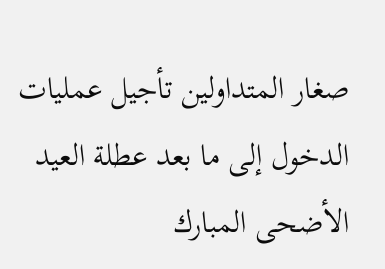صغار المتداولين تأجيل عمليات الدخول إلى ما بعد عطلة العيد الأضحى المبارك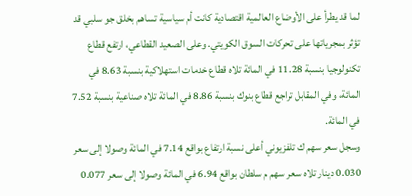لما قد يطرأ على الأوضاع العالمية اقتصادية كانت أم سياسية تساهم بخلق جو سلبي قد تؤثر بمجرياتها على تحركات السوق الكويتي. وعلى الصعيد القطاعي، ارتفع قطاع تكنولوجيا بنسبة 11.28 في المائة تلاه قطاع خدمات استهلاكية بنسبة 8.63 في المائة، وفي المقابل تراجع قطاع بنوك بنسبة 8.86 في المائة تلاه صناعية بنسبة 7.52 في المائة.
وسجل سعر سهم ك تلفزيوني أعلى نسبة ارتفاع بواقع 7.14 في المائة وصولا إلى سعر 0.030 دينار تلاه سعر سهم م سلطان بواقع 6.94 في المائة وصولا إلى سعر 0.077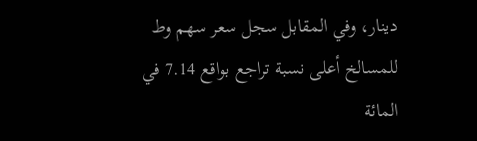دينار، وفي المقابل سجل سعر سهم وط للمسالخ أعلى نسبة تراجع بواقع 7.14 في المائة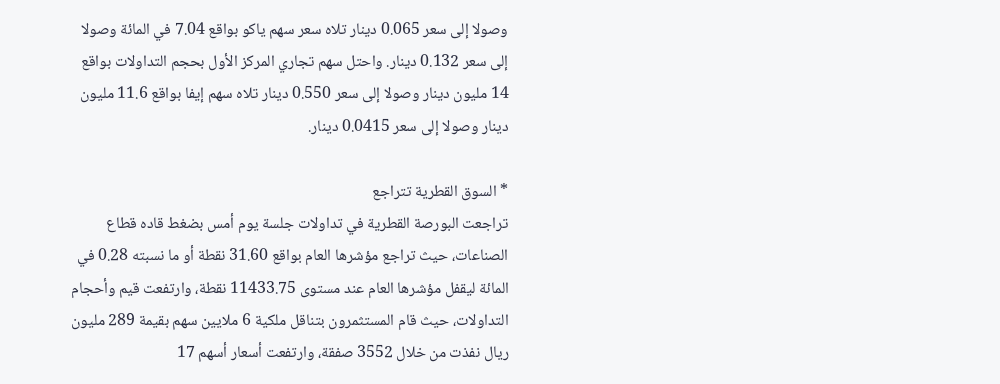وصولا إلى سعر 0.065 دينار تلاه سعر سهم ياكو بواقع 7.04 في المائة وصولا إلى سعر 0.132 دينار. واحتل سهم تجاري المركز الأول بحجم التداولات بواقع 14 مليون دينار وصولا إلى سعر 0.550 دينار تلاه سهم إيفا بواقع 11.6 مليون دينار وصولا إلى سعر 0.0415 دينار.

* السوق القطرية تتراجع
تراجعت البورصة القطرية في تداولات جلسة يوم أمس بضغط قاده قطاع الصناعات، حيث تراجع مؤشرها العام بواقع 31.60 نقطة أو ما نسبته 0.28 في المائة ليقفل مؤشرها العام عند مستوى 11433.75 نقطة، وارتفعت قيم وأحجام التداولات، حيث قام المستثمرون بتناقل ملكية 6 ملايين سهم بقيمة 289 مليون ريال نفذت من خلال 3552 صفقة، وارتفعت أسعار أسهم 17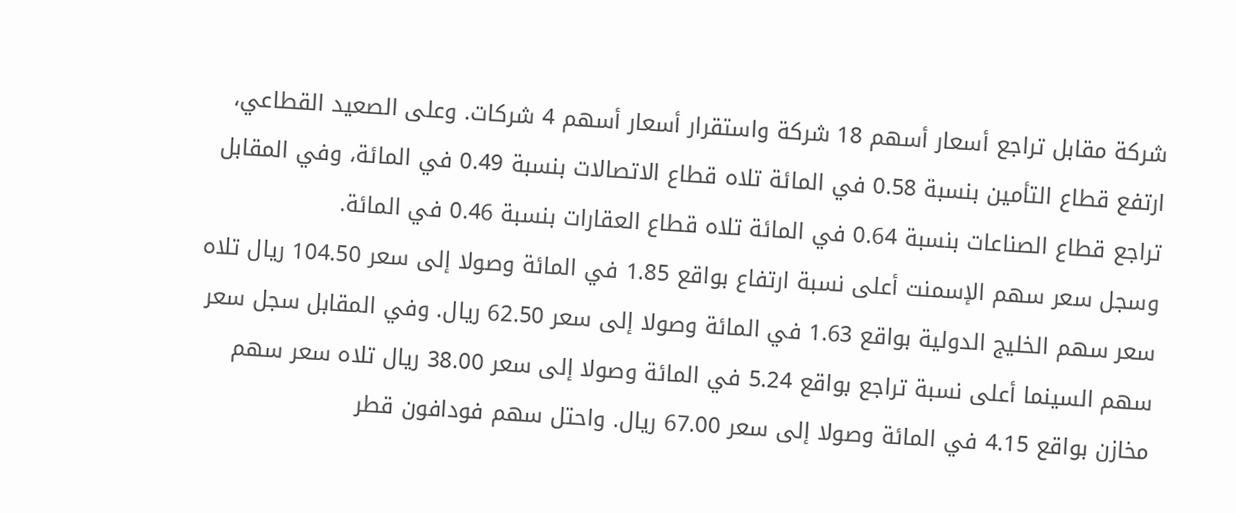شركة مقابل تراجع أسعار أسهم 18 شركة واستقرار أسعار أسهم 4 شركات. وعلى الصعيد القطاعي، ارتفع قطاع التأمين بنسبة 0.58 في المائة تلاه قطاع الاتصالات بنسبة 0.49 في المائة، وفي المقابل تراجع قطاع الصناعات بنسبة 0.64 في المائة تلاه قطاع العقارات بنسبة 0.46 في المائة.
وسجل سعر سهم الإسمنت أعلى نسبة ارتفاع بواقع 1.85 في المائة وصولا إلى سعر 104.50 ريال تلاه سعر سهم الخليج الدولية بواقع 1.63 في المائة وصولا إلى سعر 62.50 ريال. وفي المقابل سجل سعر سهم السينما أعلى نسبة تراجع بواقع 5.24 في المائة وصولا إلى سعر 38.00 ريال تلاه سعر سهم مخازن بواقع 4.15 في المائة وصولا إلى سعر 67.00 ريال. واحتل سهم فودافون قطر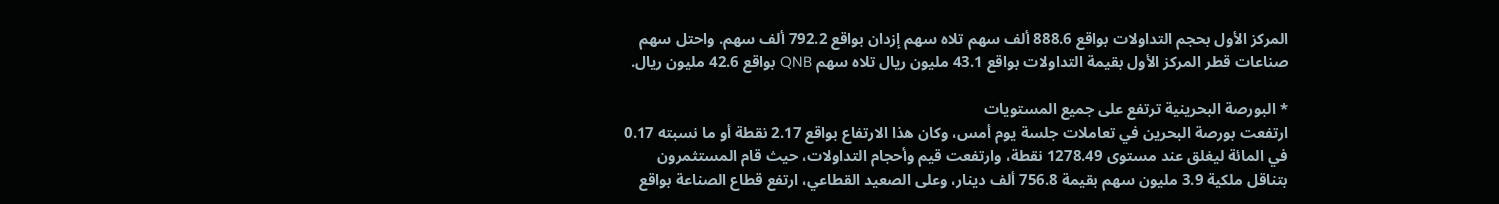المركز الأول بحجم التداولات بواقع 888.6 ألف سهم تلاه سهم إزدان بواقع 792.2 ألف سهم. واحتل سهم صناعات قطر المركز الأول بقيمة التداولات بواقع 43.1 مليون ريال تلاه سهم QNB بواقع 42.6 مليون ريال.

* البورصة البحرينية ترتفع على جميع المستويات
ارتفعت بورصة البحرين في تعاملات جلسة يوم أمس، وكان هذا الارتفاع بواقع 2.17 نقطة أو ما نسبته 0.17 في المائة ليغلق عند مستوى 1278.49 نقطة، وارتفعت قيم وأحجام التداولات، حيث قام المستثمرون بتناقل ملكية 3.9 مليون سهم بقيمة 756.8 ألف دينار، وعلى الصعيد القطاعي، ارتفع قطاع الصناعة بواقع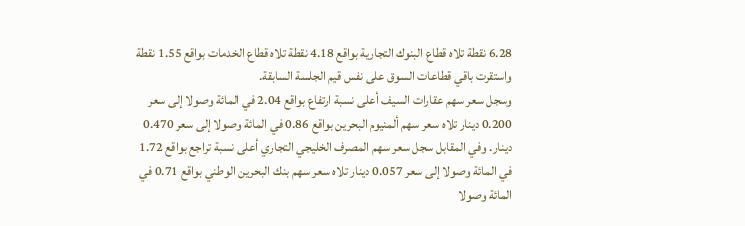6.28 نقطة تلاه قطاع البنوك التجارية بواقع 4.18 نقطة تلاه قطاع الخدمات بواقع 1.55 نقطة واستقرت باقي قطاعات السوق على نفس قيم الجلسة السابقة.
وسجل سعر سهم عقارات السيف أعلى نسبة ارتفاع بواقع 2.04 في المائة وصولا إلى سعر 0.200 دينار تلاه سعر سهم ألمنيوم البحرين بواقع 0.86 في المائة وصولا إلى سعر 0.470 دينار. وفي المقابل سجل سعر سهم المصرف الخليجي التجاري أعلى نسبة تراجع بواقع 1.72 في المائة وصولا إلى سعر 0.057 دينار تلاه سعر سهم بنك البحرين الوطني بواقع 0.71 في المائة وصولا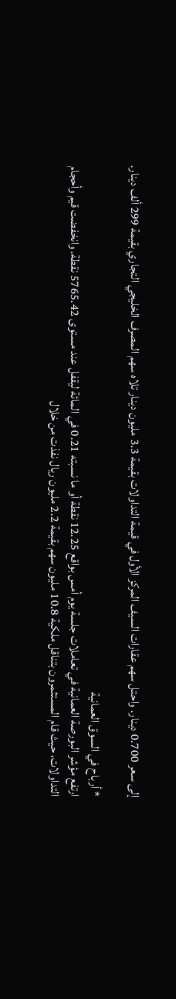إلى سعر 0.700 دينار. واحتل سهم عقارات السيف المركز الأول في قيمة التداولات بقيمة 3.3 مليون دينار تلاه سهم المصرف الخليجي التجاري بقيمة 299 ألف دينار.

* أرباح في السوق العمانية
ارتفع مؤشر البورصة العمانية في تعاملات جلسة يوم أمس بواقع 12.25 نقطة أو ما نسبته 0.21 في المائة ليقفل عند مستوى 5765.42 نقطة. وانخفضت قيم وأحجام التداولات، حيث قام المستثمرون بتناقل ملكية 10.8 مليون سهم بقيمة 2.2 مليون ريال نفذت من خلال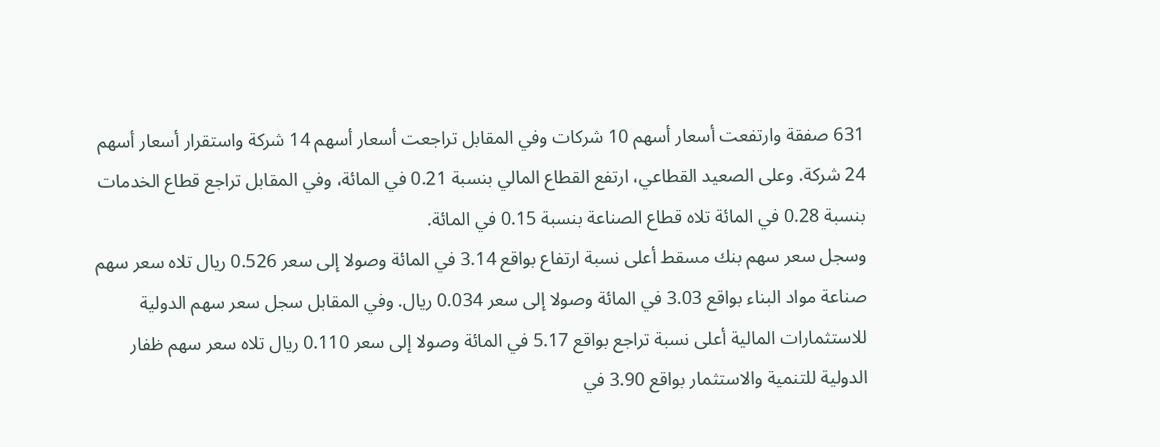631 صفقة وارتفعت أسعار أسهم 10 شركات وفي المقابل تراجعت أسعار أسهم 14 شركة واستقرار أسعار أسهم 24 شركة. وعلى الصعيد القطاعي، ارتفع القطاع المالي بنسبة 0.21 في المائة، وفي المقابل تراجع قطاع الخدمات بنسبة 0.28 في المائة تلاه قطاع الصناعة بنسبة 0.15 في المائة.
وسجل سعر سهم بنك مسقط أعلى نسبة ارتفاع بواقع 3.14 في المائة وصولا إلى سعر 0.526 ريال تلاه سعر سهم صناعة مواد البناء بواقع 3.03 في المائة وصولا إلى سعر 0.034 ريال. وفي المقابل سجل سعر سهم الدولية للاستثمارات المالية أعلى نسبة تراجع بواقع 5.17 في المائة وصولا إلى سعر 0.110 ريال تلاه سعر سهم ظفار الدولية للتنمية والاستثمار بواقع 3.90 في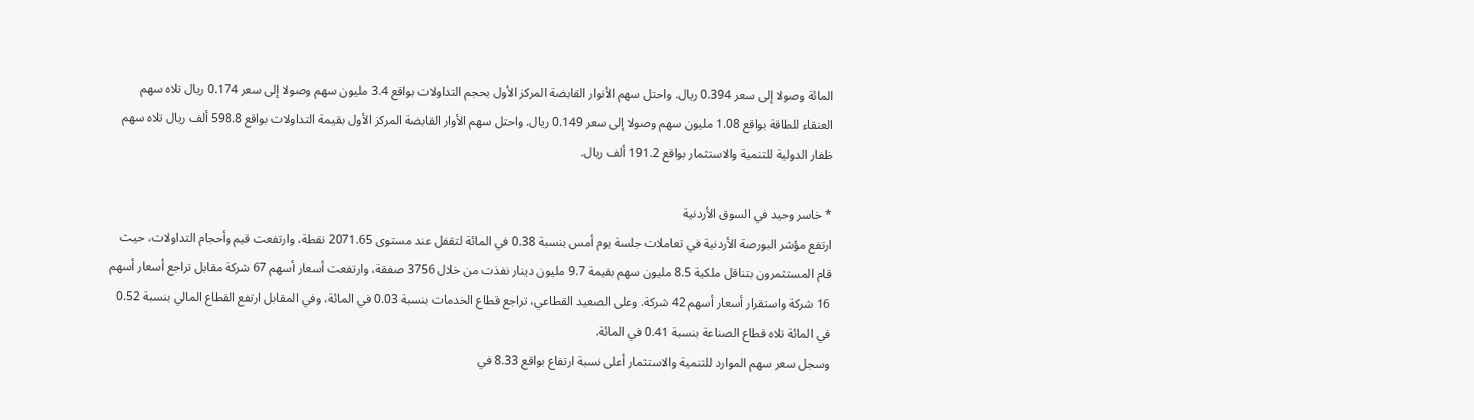المائة وصولا إلى سعر 0.394 ريال. واحتل سهم الأنوار القابضة المركز الأول بحجم التداولات بواقع 3.4 مليون سهم وصولا إلى سعر 0.174 ريال تلاه سهم العنقاء للطاقة بواقع 1.08 مليون سهم وصولا إلى سعر 0.149 ريال. واحتل سهم الأوار القابضة المركز الأول بقيمة التداولات بواقع 598.8 ألف ريال تلاه سهم ظفار الدولية للتنمية والاستثمار بواقع 191.2 ألف ريال.

* خاسر وحيد في السوق الأردنية
ارتفع مؤشر البورصة الأردنية في تعاملات جلسة يوم أمس بنسبة 0.38 في المائة لتقفل عند مستوى 2071.65 نقطة، وارتفعت قيم وأحجام التداولات، حيث قام المستثمرون بتناقل ملكية 8.5 مليون سهم بقيمة 9.7 مليون دينار نفذت من خلال 3756 صفقة، وارتفعت أسعار أسهم 67 شركة مقابل تراجع أسعار أسهم 16 شركة واستقرار أسعار أسهم 42 شركة. وعلى الصعيد القطاعي، تراجع قطاع الخدمات بنسبة 0.03 في المائة، وفي المقابل ارتفع القطاع المالي بنسبة 0.52 في المائة تلاه قطاع الصناعة بنسبة 0.41 في المائة.
وسجل سعر سهم الموارد للتنمية والاستثمار أعلى نسبة ارتفاع بواقع 8.33 في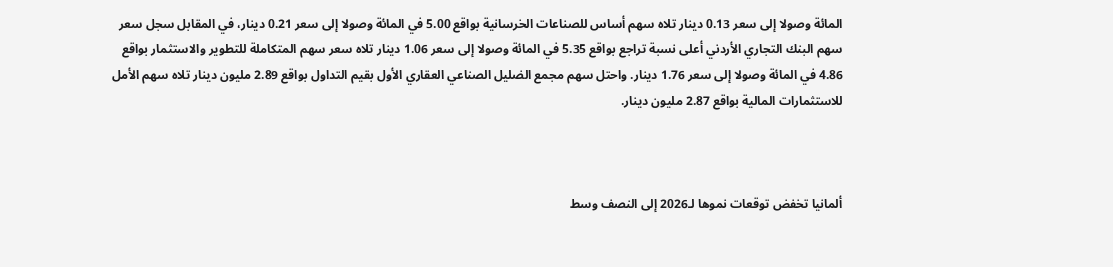المائة وصولا إلى سعر 0.13 دينار تلاه سهم أساس للصناعات الخرسانية بواقع 5.00 في المائة وصولا إلى سعر 0.21 دينار، في المقابل سجل سعر سهم البنك التجاري الأردني أعلى نسبة تراجع بواقع 5.35 في المائة وصولا إلى سعر 1.06 دينار تلاه سعر سهم المتكاملة للتطوير والاستثمار بواقع 4.86 في المائة وصولا إلى سعر 1.76 دينار. واحتل سهم مجمع الضليل الصناعي العقاري الأول بقيم التداول بواقع 2.89 مليون دينار تلاه سهم الأمل للاستثمارات المالية بواقع 2.87 مليون دينار.



ألمانيا تخفض توقعات نموها لـ2026 إلى النصف وسط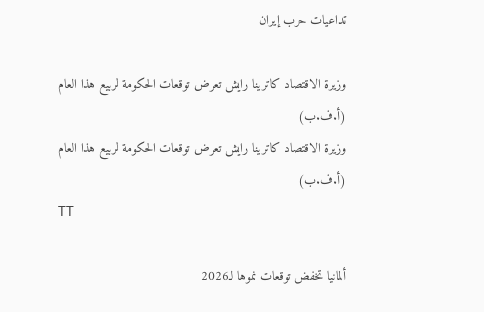تداعيات حرب إيران

وزيرة الاقتصاد كاترينا رايش تعرض توقعات الحكومة لربيع هذا العام (أ.ف.ب)
وزيرة الاقتصاد كاترينا رايش تعرض توقعات الحكومة لربيع هذا العام (أ.ف.ب)
TT

ألمانيا تخفض توقعات نموها لـ2026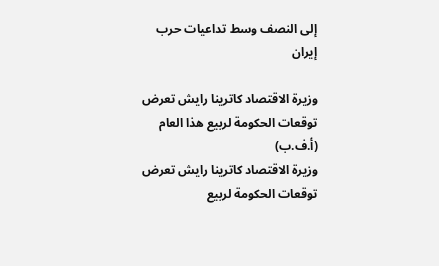إلى النصف وسط تداعيات حرب إيران

وزيرة الاقتصاد كاترينا رايش تعرض توقعات الحكومة لربيع هذا العام (أ.ف.ب)
وزيرة الاقتصاد كاترينا رايش تعرض توقعات الحكومة لربيع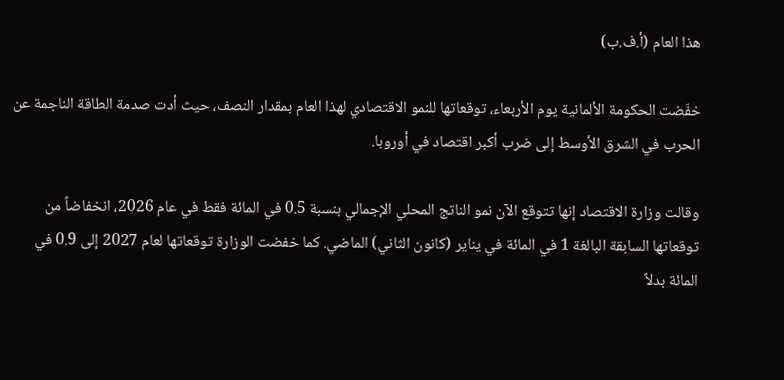هذا العام (أ.ف.ب)

خفّضت الحكومة الألمانية يوم الأربعاء، توقعاتها للنمو الاقتصادي لهذا العام بمقدار النصف، حيث أدت صدمة الطاقة الناجمة عن الحرب في الشرق الأوسط إلى ضرب أكبر اقتصاد في أوروبا.

وقالت وزارة الاقتصاد إنها تتوقع الآن نمو الناتج المحلي الإجمالي بنسبة 0.5 في المائة فقط في عام 2026، انخفاضاً من توقعاتها السابقة البالغة 1 في المائة في يناير (كانون الثاني) الماضي. كما خفضت الوزارة توقعاتها لعام 2027 إلى 0.9 في المائة بدلاً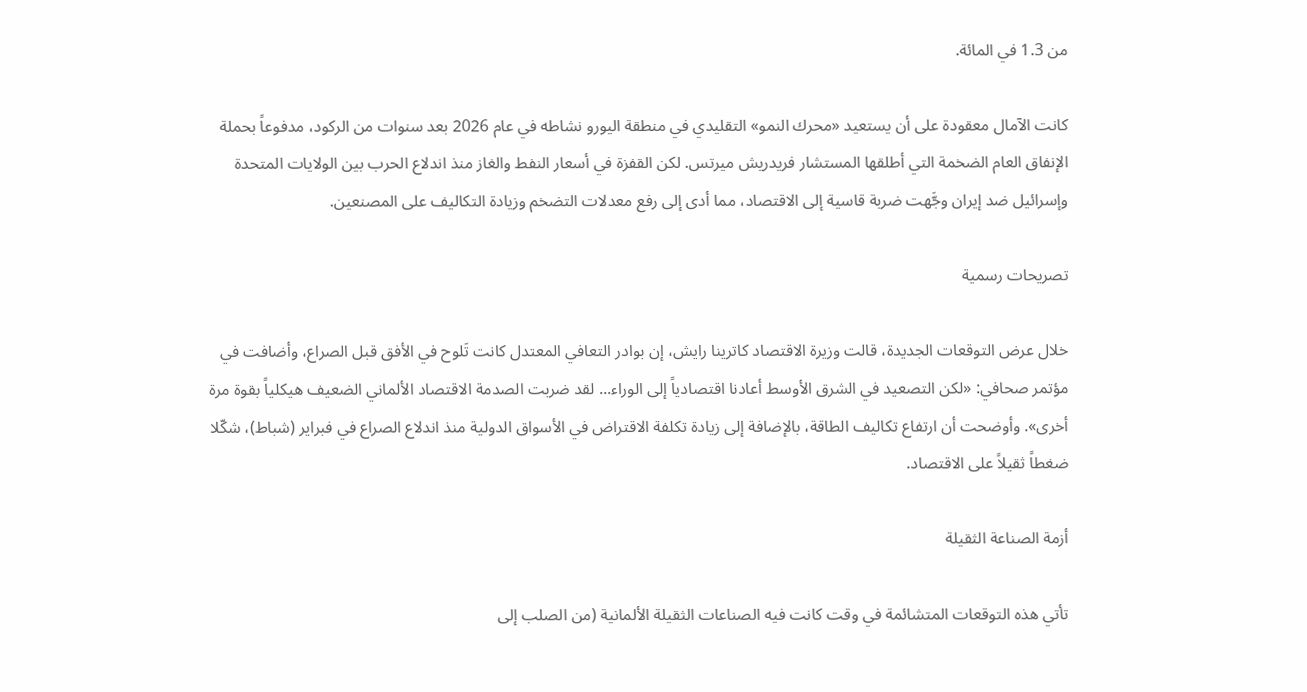من 1.3 في المائة.

كانت الآمال معقودة على أن يستعيد «محرك النمو» التقليدي في منطقة اليورو نشاطه في عام 2026 بعد سنوات من الركود، مدفوعاً بحملة الإنفاق العام الضخمة التي أطلقها المستشار فريدريش ميرتس. لكن القفزة في أسعار النفط والغاز منذ اندلاع الحرب بين الولايات المتحدة وإسرائيل ضد إيران وجَّهت ضربة قاسية إلى الاقتصاد، مما أدى إلى رفع معدلات التضخم وزيادة التكاليف على المصنعين.

تصريحات رسمية

خلال عرض التوقعات الجديدة، قالت وزيرة الاقتصاد كاترينا رايش، إن بوادر التعافي المعتدل كانت تَلوح في الأفق قبل الصراع، وأضافت في مؤتمر صحافي: «لكن التصعيد في الشرق الأوسط أعادنا اقتصادياً إلى الوراء... لقد ضربت الصدمة الاقتصاد الألماني الضعيف هيكلياً بقوة مرة أخرى». وأوضحت أن ارتفاع تكاليف الطاقة، بالإضافة إلى زيادة تكلفة الاقتراض في الأسواق الدولية منذ اندلاع الصراع في فبراير (شباط)، شكّلا ضغطاً ثقيلاً على الاقتصاد.

أزمة الصناعة الثقيلة

تأتي هذه التوقعات المتشائمة في وقت كانت فيه الصناعات الثقيلة الألمانية (من الصلب إلى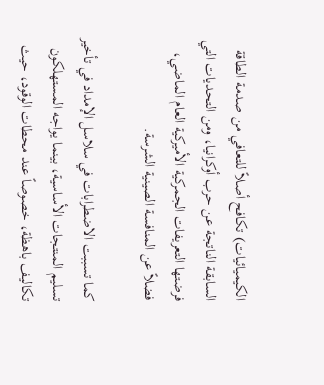الكيميائيات) تكافح أصلاً للتعافي من صدمة الطاقة السابقة الناتجة عن حرب أوكرانيا، ومن التحديات التي فرضتها التعريفات الجمركية الأميركية العام الماضي، فضلاً عن المنافسة الصينية الشرسة.

كما تسببت الاضطرابات في سلاسل الإمداد في تأخير تسليم المنتجات الأساسية، بينما يواجه المستهلكون تكاليف باهظة، خصوصاً عند محطات الوقود، حيث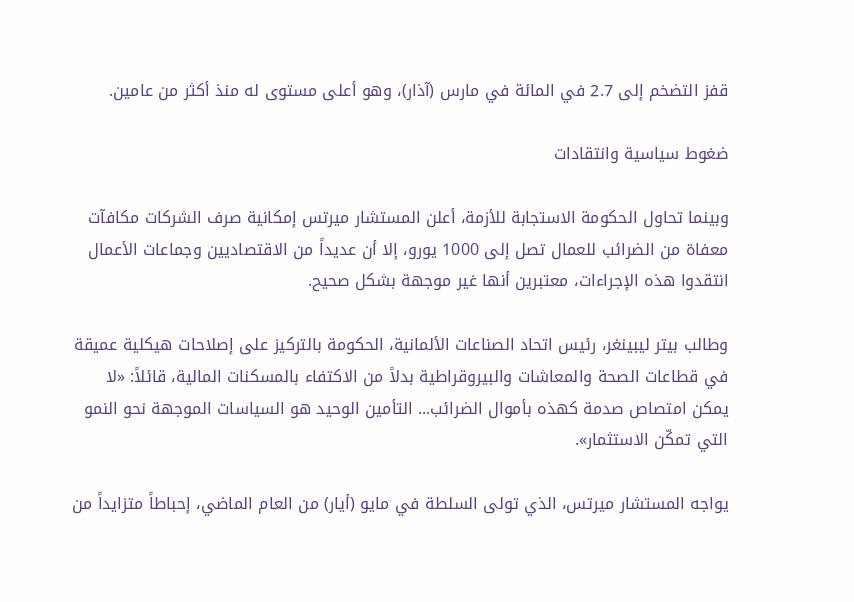قفز التضخم إلى 2.7 في المائة في مارس (آذار)، وهو أعلى مستوى له منذ أكثر من عامين.

ضغوط سياسية وانتقادات

وبينما تحاول الحكومة الاستجابة للأزمة، أعلن المستشار ميرتس إمكانية صرف الشركات مكافآت معفاة من الضرائب للعمال تصل إلى 1000 يورو، إلا أن عديداً من الاقتصاديين وجماعات الأعمال انتقدوا هذه الإجراءات، معتبرين أنها غير موجهة بشكل صحيح.

وطالب بيتر ليبينغر، رئيس اتحاد الصناعات الألمانية، الحكومة بالتركيز على إصلاحات هيكلية عميقة في قطاعات الصحة والمعاشات والبيروقراطية بدلاً من الاكتفاء بالمسكنات المالية، قائلاً: «لا يمكن امتصاص صدمة كهذه بأموال الضرائب... التأمين الوحيد هو السياسات الموجهة نحو النمو التي تمكّن الاستثمار».

يواجه المستشار ميرتس، الذي تولى السلطة في مايو (أيار) من العام الماضي، إحباطاً متزايداً من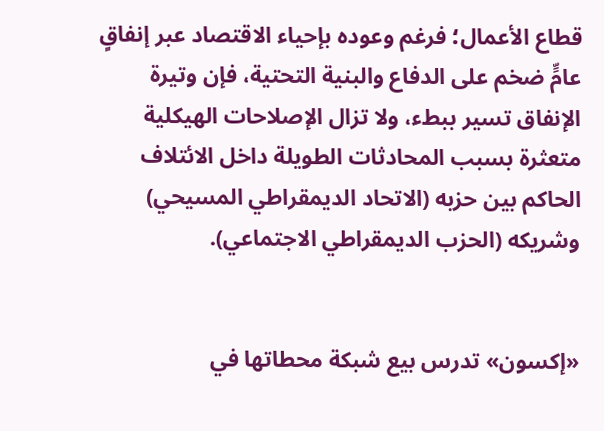قطاع الأعمال؛ فرغم وعوده بإحياء الاقتصاد عبر إنفاقٍ عامٍّ ضخم على الدفاع والبنية التحتية، فإن وتيرة الإنفاق تسير ببطء، ولا تزال الإصلاحات الهيكلية متعثرة بسبب المحادثات الطويلة داخل الائتلاف الحاكم بين حزبه (الاتحاد الديمقراطي المسيحي) وشريكه (الحزب الديمقراطي الاجتماعي).


«إكسون» تدرس بيع شبكة محطاتها في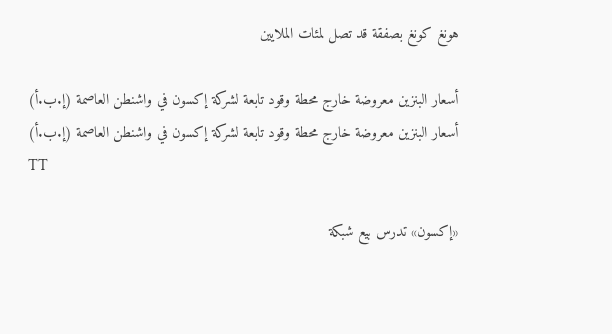هونغ كونغ بصفقة قد تصل لمئات الملايين

أسعار البنزين معروضة خارج محطة وقود تابعة لشركة إكسون في واشنطن العاصمة (إ.ب.أ)
أسعار البنزين معروضة خارج محطة وقود تابعة لشركة إكسون في واشنطن العاصمة (إ.ب.أ)
TT

«إكسون» تدرس بيع شبكة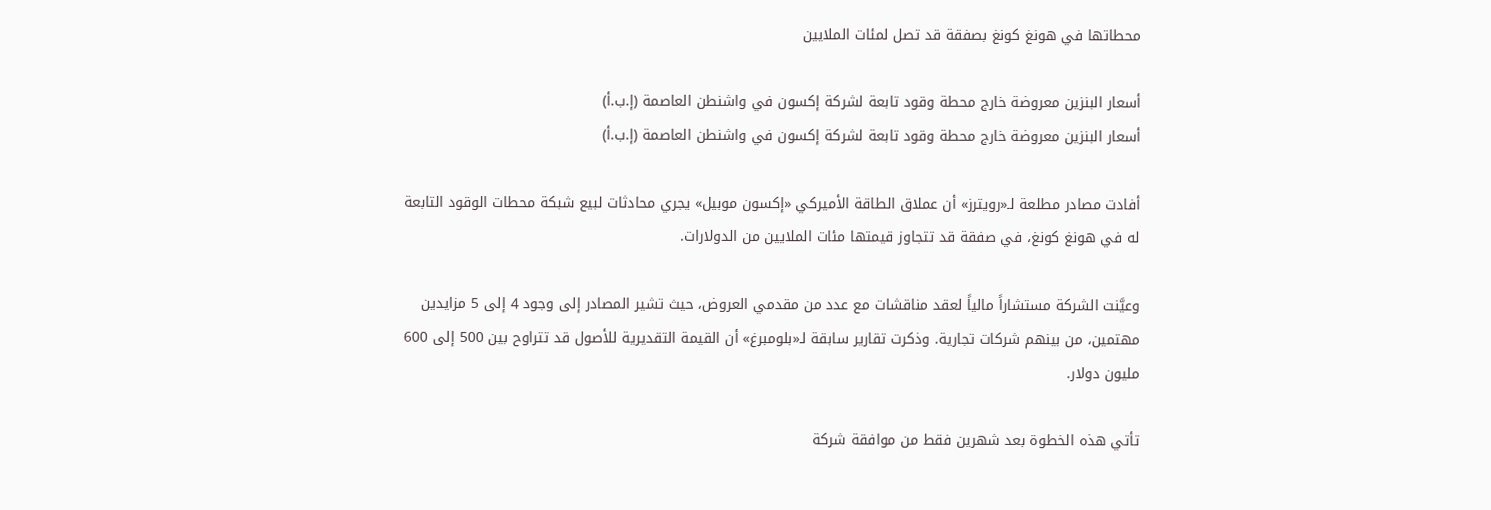محطاتها في هونغ كونغ بصفقة قد تصل لمئات الملايين

أسعار البنزين معروضة خارج محطة وقود تابعة لشركة إكسون في واشنطن العاصمة (إ.ب.أ)
أسعار البنزين معروضة خارج محطة وقود تابعة لشركة إكسون في واشنطن العاصمة (إ.ب.أ)

أفادت مصادر مطلعة لـ«رويترز» أن عملاق الطاقة الأميركي «إكسون موبيل» يجري محادثات لبيع شبكة محطات الوقود التابعة له في هونغ كونغ، في صفقة قد تتجاوز قيمتها مئات الملايين من الدولارات.

وعيَّنت الشركة مستشاراً مالياً لعقد مناقشات مع عدد من مقدمي العروض، حيث تشير المصادر إلى وجود 4 إلى 5 مزايدين مهتمين، من بينهم شركات تجارية. وذكرت تقارير سابقة لـ«بلومبرغ» أن القيمة التقديرية للأصول قد تتراوح بين 500 إلى 600 مليون دولار.

تأتي هذه الخطوة بعد شهرين فقط من موافقة شركة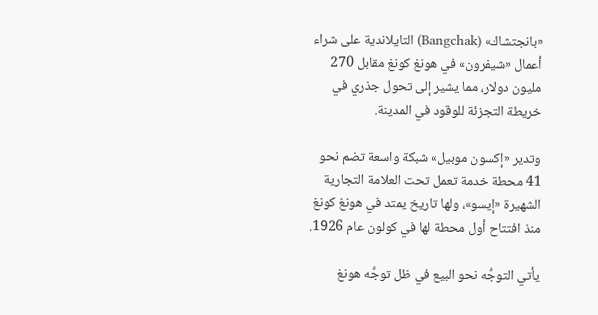«بانجتشاك» (Bangchak) التايلاندية على شراء أعمال «شيفرون» في هونغ كونغ مقابل 270 مليون دولار، مما يشير إلى تحول جذري في خريطة التجزئة للوقود في المدينة.

وتدير «إكسون موبيل» شبكة واسعة تضم نحو 41 محطة خدمة تعمل تحت العلامة التجارية الشهيرة «إيسو»، ولها تاريخ يمتد في هونغ كونغ منذ افتتاح أول محطة لها في كولون عام 1926.

يأتي التوجُّه نحو البيع في ظل توجُّه هونغ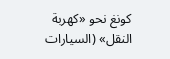كونغ نحو «كهربة النقل» (السيارات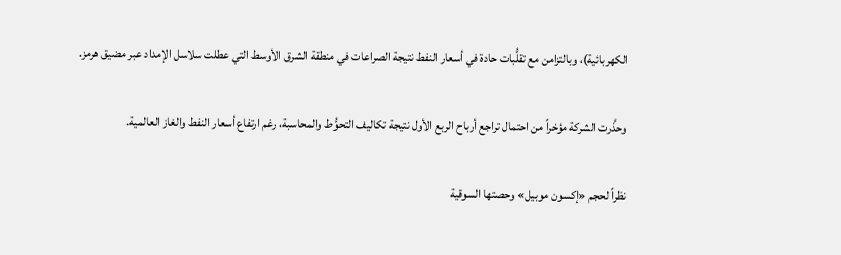الكهربائية)، وبالتزامن مع تقلُّبات حادة في أسعار النفط نتيجة الصراعات في منطقة الشرق الأوسط التي عطلت سلاسل الإمداد عبر مضيق هرمز.

وحذَّرت الشركة مؤخراً من احتمال تراجع أرباح الربع الأول نتيجة تكاليف التحوُّط والمحاسبة، رغم ارتفاع أسعار النفط والغاز العالمية.

نظراً لحجم «إكسون موبيل» وحصتها السوقية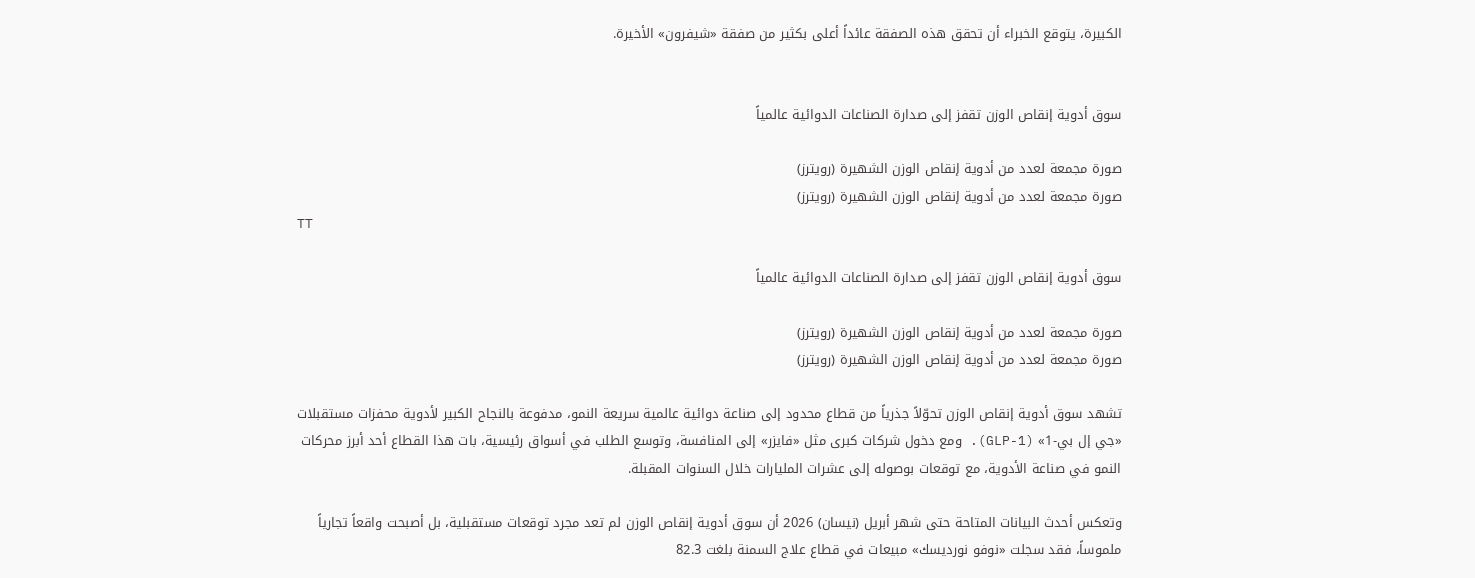الكبيرة، يتوقع الخبراء أن تحقق هذه الصفقة عائداً أعلى بكثير من صفقة «شيفرون» الأخيرة.


سوق أدوية إنقاص الوزن تقفز إلى صدارة الصناعات الدوائية عالمياً

صورة مجمعة لعدد من أدوية إنقاص الوزن الشهيرة (رويترز)
صورة مجمعة لعدد من أدوية إنقاص الوزن الشهيرة (رويترز)
TT

سوق أدوية إنقاص الوزن تقفز إلى صدارة الصناعات الدوائية عالمياً

صورة مجمعة لعدد من أدوية إنقاص الوزن الشهيرة (رويترز)
صورة مجمعة لعدد من أدوية إنقاص الوزن الشهيرة (رويترز)

تشهد سوق أدوية إنقاص الوزن تحوّلاً جذرياً من قطاع محدود إلى صناعة دوائية عالمية سريعة النمو، مدفوعة بالنجاح الكبير لأدوية محفزات مستقبلات «جي إل بي-1» (GLP-1). ومع دخول شركات كبرى مثل «فايزر» إلى المنافسة، وتوسع الطلب في أسواق رئيسية، بات هذا القطاع أحد أبرز محركات النمو في صناعة الأدوية، مع توقعات بوصوله إلى عشرات المليارات خلال السنوات المقبلة.

وتعكس أحدث البيانات المتاحة حتى شهر أبريل (نيسان) 2026 أن سوق أدوية إنقاص الوزن لم تعد مجرد توقعات مستقبلية، بل أصبحت واقعاً تجارياً ملموساً، فقد سجلت «نوفو نورديسك» مبيعات في قطاع علاج السمنة بلغت 82.3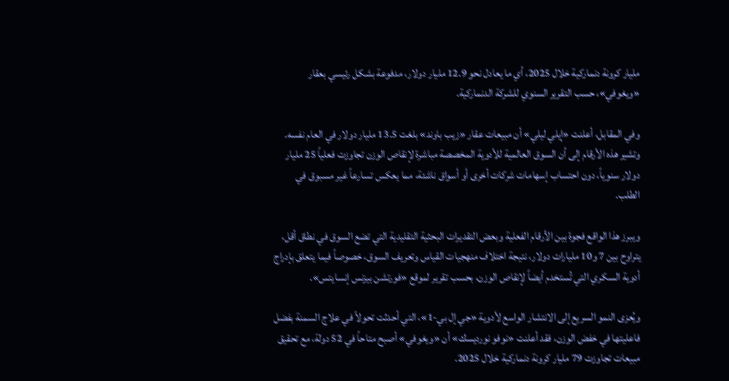مليار كرونة دنماركية خلال 2025، أي ما يعادل نحو 12.9 مليار دولار، مدفوعة بشكل رئيسي بعقار «ويغوفي»، حسب التقرير السنوي للشركة الدنماركية.

وفي المقابل، أعلنت «إيلي ليلي» أن مبيعات عقار «زيب باوند» بلغت 13.5 مليار دولار في العام نفسه. وتشير هذه الأرقام إلى أن السوق العالمية للأدوية المخصصة مباشرة لإنقاص الوزن تجاوزت فعلياً 25 مليار دولار سنوياً، دون احتساب إسهامات شركات أخرى أو أسواق ناشئة، مما يعكس تسارعاً غير مسبوق في الطلب.

ويبرز هذا الواقع فجوة بين الأرقام الفعلية وبعض التقديرات البحثية التقليدية التي تضع السوق في نطاق أقل، يتراوح بين 7 و10 مليارات دولار، نتيجة اختلاف منهجيات القياس وتعريف السوق، خصوصاً فيما يتعلق بإدراج أدوية السكري التي تُستخدم أيضاً لإنقاص الوزن، بحسب تقرير لموقع «فورتشن بيزنس إنسايتس».

ويُعزى النمو السريع إلى الانتشار الواسع لأدوية «جي إل بي-1»، التي أحدثت تحولاً في علاج السمنة بفضل فاعليتها في خفض الوزن، فقد أعلنت «نوفو نورديسك» أن «ويغوفي» أصبح متاحاً في 52 دولة، مع تحقيق مبيعات تجاوزت 79 مليار كرونة دنماركية خلال 2025.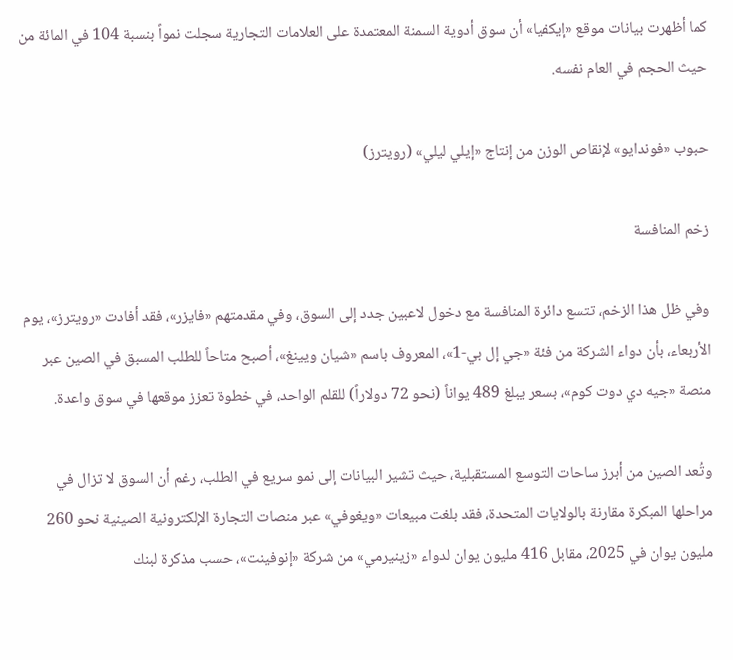كما أظهرت بيانات موقع «إيكفيا» أن سوق أدوية السمنة المعتمدة على العلامات التجارية سجلت نمواً بنسبة 104 في المائة من حيث الحجم في العام نفسه.

حبوب «فوندايو» لإنقاص الوزن من إنتاج «إيلي ليلي» (رويترز)

زخم المنافسة

وفي ظل هذا الزخم، تتسع دائرة المنافسة مع دخول لاعبين جدد إلى السوق، وفي مقدمتهم «فايزر»، فقد أفادت «رويترز»، يوم الأربعاء، بأن دواء الشركة من فئة «جي إل بي-1»، المعروف باسم «شيان ويينغ»، أصبح متاحاً للطلب المسبق في الصين عبر منصة «جيه دي دوت كوم»، بسعر يبلغ 489 يواناً (نحو 72 دولاراً) للقلم الواحد، في خطوة تعزز موقعها في سوق واعدة.

وتُعد الصين من أبرز ساحات التوسع المستقبلية، حيث تشير البيانات إلى نمو سريع في الطلب، رغم أن السوق لا تزال في مراحلها المبكرة مقارنة بالولايات المتحدة، فقد بلغت مبيعات «ويغوفي» عبر منصات التجارة الإلكترونية الصينية نحو 260 مليون يوان في 2025، مقابل 416 مليون يوان لدواء «زينيرمي» من شركة «إنوفينت»، حسب مذكرة لبنك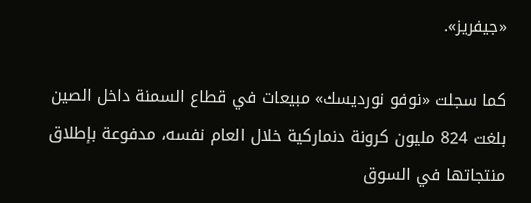«جيفريز».

كما سجلت «نوفو نورديسك» مبيعات في قطاع السمنة داخل الصين بلغت 824 مليون كرونة دنماركية خلال العام نفسه، مدفوعة بإطلاق منتجاتها في السوق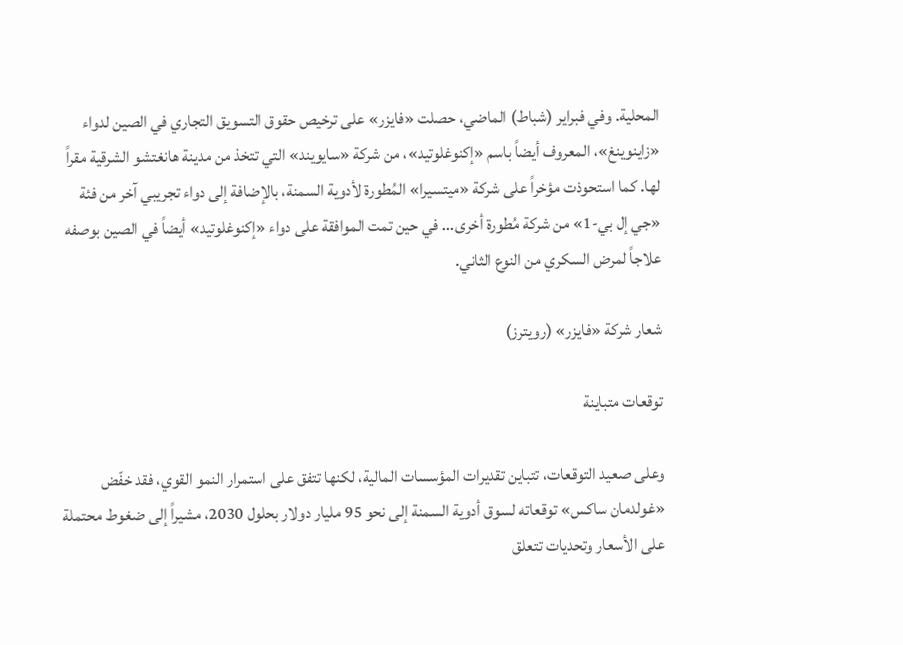المحلية. وفي فبراير (شباط) الماضي، حصلت «فايزر» على ترخيص حقوق التسويق التجاري في الصين لدواء «زاينوينغ»، المعروف أيضاً باسم «إكنوغلوتيد»، من شركة «سايويند» التي تتخذ من مدينة هانغتشو الشرقية مقراً لها. كما استحوذت مؤخراً على شركة «ميتسيرا» المُطورة لأدوية السمنة، بالإضافة إلى دواء تجريبي آخر من فئة «جي إل بي-1» من شركة مُطورة أخرى... في حين تمت الموافقة على دواء «إكنوغلوتيد» أيضاً في الصين بوصفه علاجاً لمرض السكري من النوع الثاني.

شعار شركة «فايزر» (رويترز)

توقعات متباينة

وعلى صعيد التوقعات، تتباين تقديرات المؤسسات المالية، لكنها تتفق على استمرار النمو القوي، فقد خفّض «غولدمان ساكس» توقعاته لسوق أدوية السمنة إلى نحو 95 مليار دولار بحلول 2030، مشيراً إلى ضغوط محتملة على الأسعار وتحديات تتعلق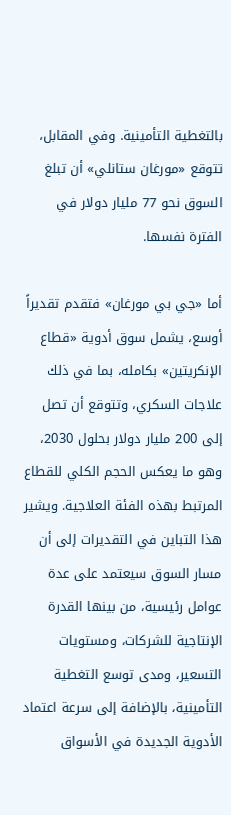بالتغطية التأمينية. وفي المقابل، تتوقع «مورغان ستانلي» أن تبلغ السوق نحو 77 مليار دولار في الفترة نفسها.

أما «جي بي مورغان» فتقدم تقديراً أوسع، يشمل سوق أدوية «قطاع الإنكريتين» بكامله، بما في ذلك علاجات السكري، وتتوقع أن تصل إلى 200 مليار دولار بحلول 2030، وهو ما يعكس الحجم الكلي للقطاع المرتبط بهذه الفئة العلاجية. ويشير هذا التباين في التقديرات إلى أن مسار السوق سيعتمد على عدة عوامل رئيسية، من بينها القدرة الإنتاجية للشركات، ومستويات التسعير، ومدى توسع التغطية التأمينية، بالإضافة إلى سرعة اعتماد الأدوية الجديدة في الأسواق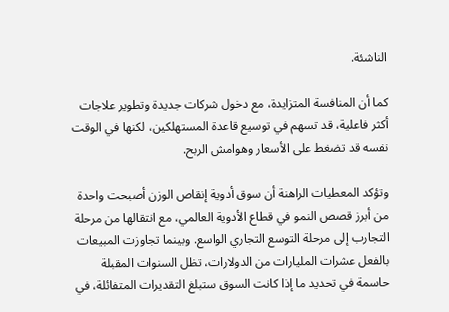الناشئة.

كما أن المنافسة المتزايدة، مع دخول شركات جديدة وتطوير علاجات أكثر فاعلية، قد تسهم في توسيع قاعدة المستهلكين، لكنها في الوقت نفسه قد تضغط على الأسعار وهوامش الربح.

وتؤكد المعطيات الراهنة أن سوق أدوية إنقاص الوزن أصبحت واحدة من أبرز قصص النمو في قطاع الأدوية العالمي، مع انتقالها من مرحلة التجارب إلى مرحلة التوسع التجاري الواسع. وبينما تجاوزت المبيعات بالفعل عشرات المليارات من الدولارات، تظل السنوات المقبلة حاسمة في تحديد ما إذا كانت السوق ستبلغ التقديرات المتفائلة، في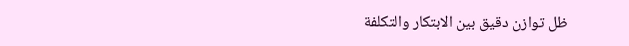ظل توازن دقيق بين الابتكار والتكلفة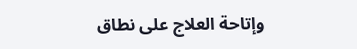وإتاحة العلاج على نطاق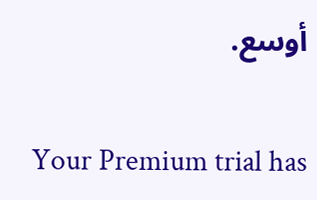أوسع.

Your Premium trial has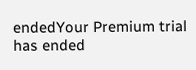endedYour Premium trial has ended